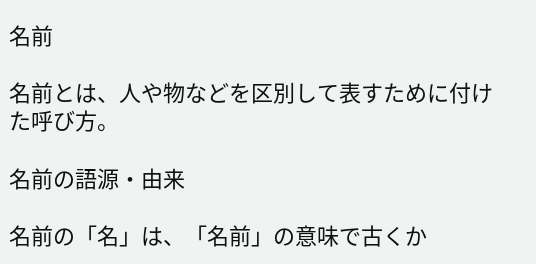名前

名前とは、人や物などを区別して表すために付けた呼び方。

名前の語源・由来

名前の「名」は、「名前」の意味で古くか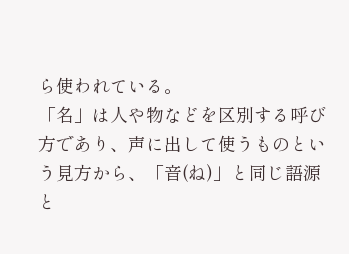ら使われている。
「名」は人や物などを区別する呼び方であり、声に出して使うものという見方から、「音(ね)」と同じ語源と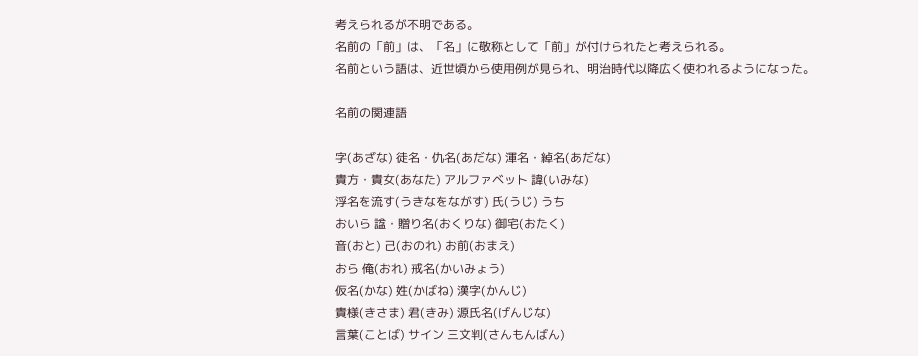考えられるが不明である。
名前の「前」は、「名」に敬称として「前」が付けられたと考えられる。
名前という語は、近世頃から使用例が見られ、明治時代以降広く使われるようになった。

名前の関連語

字(あざな) 徒名・仇名(あだな) 渾名・綽名(あだな)
貴方・貴女(あなた) アルファベット 諱(いみな)
浮名を流す(うきなをながす) 氏(うじ) うち
おいら 諡・贈り名(おくりな) 御宅(おたく)
音(おと) 己(おのれ) お前(おまえ)
おら 俺(おれ) 戒名(かいみょう)
仮名(かな) 姓(かばね) 漢字(かんじ)
貴様(きさま) 君(きみ) 源氏名(げんじな)
言葉(ことば) サイン 三文判(さんもんばん)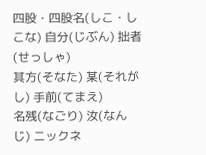四股・四股名(しこ・しこな) 自分(じぶん) 拙者(せっしゃ)
其方(そなた) 某(それがし) 手前(てまえ)
名残(なごり) 汝(なんじ) ニックネ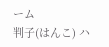ーム
判子(はんこ) ハ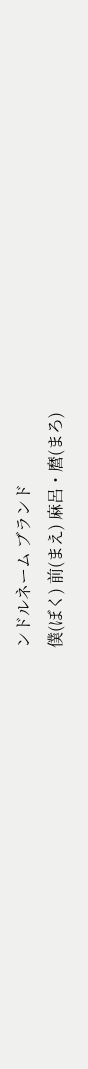ンドルネーム ブランド
僕(ぼく) 前(まえ) 麻呂・麿(まろ)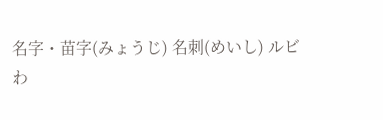名字・苗字(みょうじ) 名刺(めいし) ルビ
わ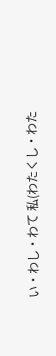い・わし・わて 私(わたくし・わた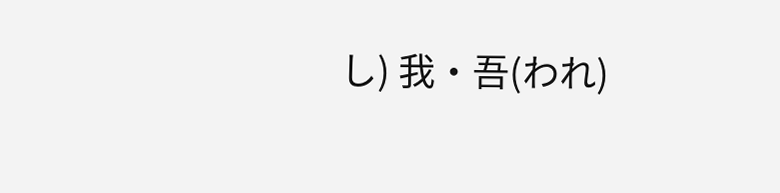し) 我・吾(われ)